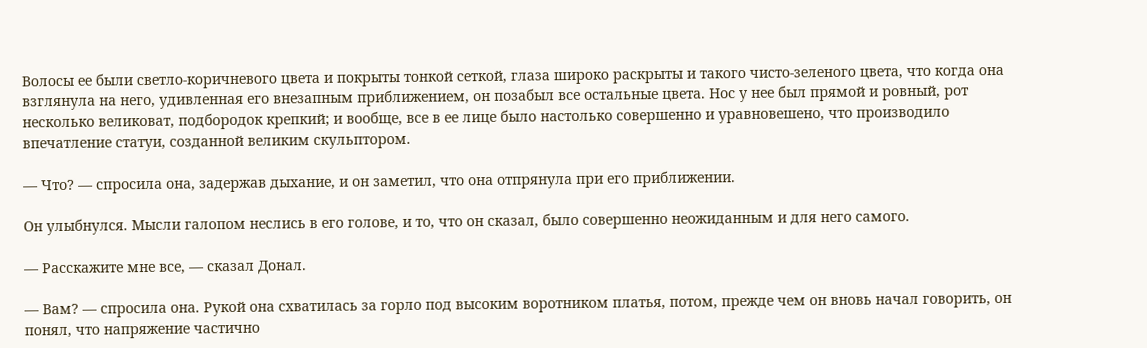Волосы ее были светло-коричневого цвета и покрыты тонкой сеткой, глаза широко раскрыты и такого чисто-зеленого цвета, что когда она взглянула на него, удивленная его внезапным приближением, он позабыл все остальные цвета. Нос у нее был прямой и ровный, рот несколько великоват, подбородок крепкий; и вообще, все в ее лице было настолько совершенно и уравновешено, что производило впечатление статуи, созданной великим скульптором.

— Что? — спросила она, задержав дыхание, и он заметил, что она отпрянула при его приближении.

Он улыбнулся. Мысли галопом неслись в его голове, и то, что он сказал, было совершенно неожиданным и для него самого.

— Расскажите мне все, — сказал Донал.

— Вам? — спросила она. Рукой она схватилась за горло под высоким воротником платья, потом, прежде чем он вновь начал говорить, он понял, что напряжение частично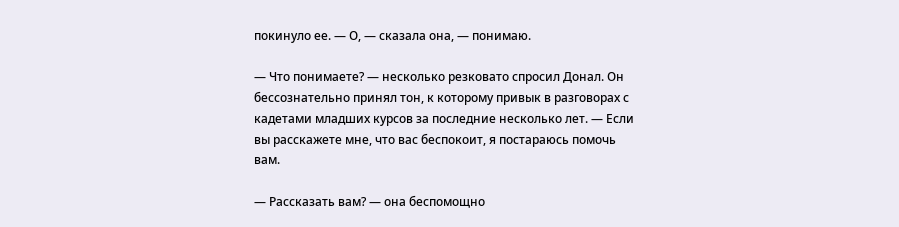покинуло ее. — О, — сказала она, — понимаю.

— Что понимаете? — несколько резковато спросил Донал. Он бессознательно принял тон, к которому привык в разговорах с кадетами младших курсов за последние несколько лет. — Если вы расскажете мне, что вас беспокоит, я постараюсь помочь вам.

— Рассказать вам? — она беспомощно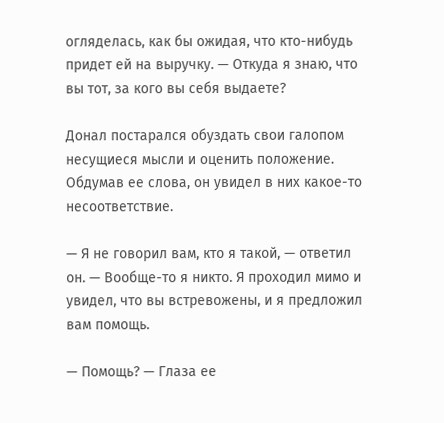огляделась, как бы ожидая, что кто-нибудь придет ей на выручку. — Откуда я знаю, что вы тот, за кого вы себя выдаете?

Донал постарался обуздать свои галопом несущиеся мысли и оценить положение. Обдумав ее слова, он увидел в них какое-то несоответствие.

— Я не говорил вам, кто я такой, — ответил он. — Вообще-то я никто. Я проходил мимо и увидел, что вы встревожены, и я предложил вам помощь.

— Помощь? — Глаза ее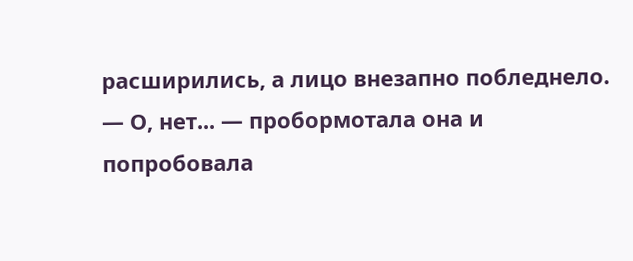расширились, а лицо внезапно побледнело. — О, нет... — пробормотала она и попробовала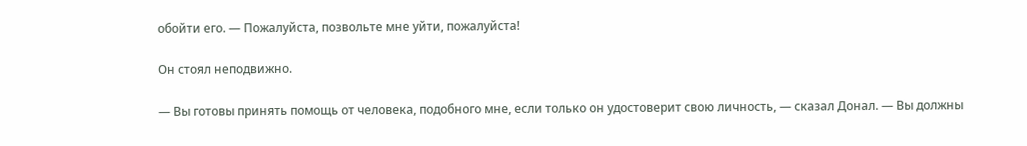обойти его. — Пожалуйста, позвольте мне уйти, пожалуйста!

Он стоял неподвижно.

— Вы готовы принять помощь от человека, подобного мне, если только он удостоверит свою личность, — сказал Донал. — Вы должны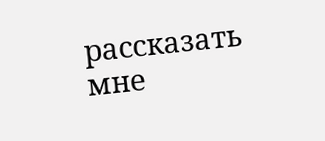рассказать мне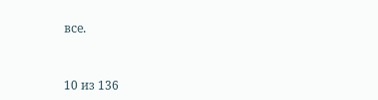все.



10 из 136